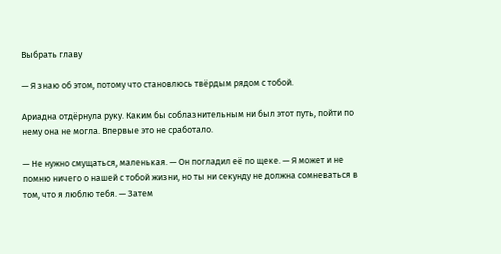Выбрать главу

— Я знаю об этом, потому что становлюсь твёрдым рядом с тобой.

Ариадна отдёрнула руку. Каким бы соблазнительным ни был этот путь, пойти по нему она не могла. Впервые это не сработало.

— Не нужно смущаться, маленькая. — Он погладил её по щеке. — Я может и не помню ничего о нашей с тобой жизни, но ты ни секунду не должна сомневаться в том, что я люблю тебя. — Затем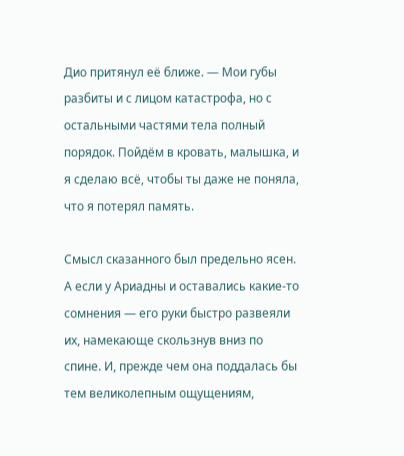Дио притянул её ближе. — Мои губы разбиты и с лицом катастрофа, но с остальными частями тела полный порядок. Пойдём в кровать, малышка, и я сделаю всё, чтобы ты даже не поняла, что я потерял память.

Смысл сказанного был предельно ясен. А если у Ариадны и оставались какие-то сомнения — его руки быстро развеяли их, намекающе скользнув вниз по спине. И, прежде чем она поддалась бы тем великолепным ощущениям,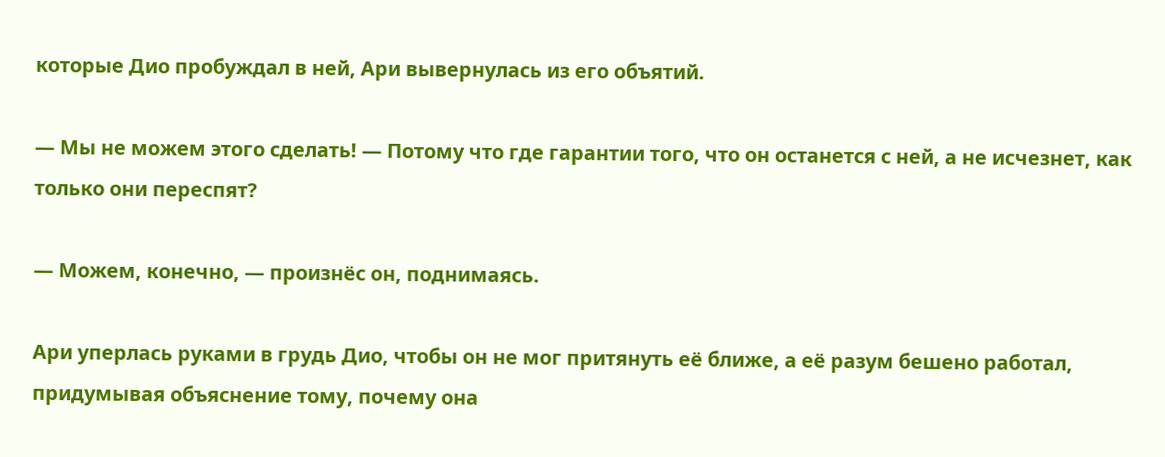которые Дио пробуждал в ней, Ари вывернулась из его объятий.

— Мы не можем этого сделать! — Потому что где гарантии того, что он останется с ней, а не исчезнет, как только они переспят?

— Можем, конечно, — произнёс он, поднимаясь.

Ари уперлась руками в грудь Дио, чтобы он не мог притянуть её ближе, а её разум бешено работал, придумывая объяснение тому, почему она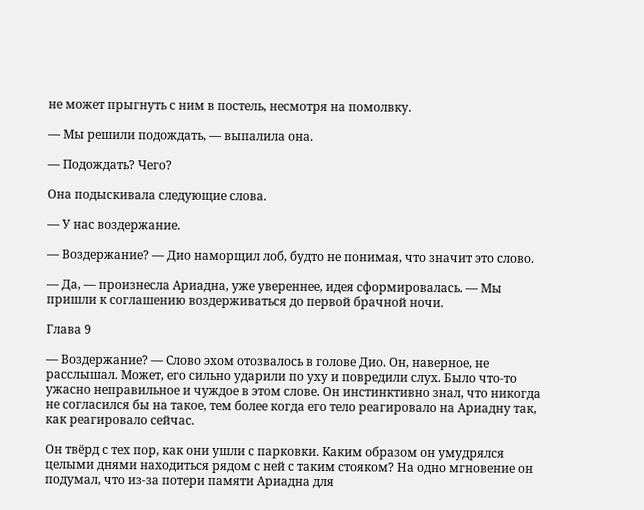не может прыгнуть с ним в постель, несмотря на помолвку.

— Мы решили подождать, — выпалила она.

— Подождать? Чего?

Она подыскивала следующие слова.

— У нас воздержание.

— Воздержание? — Дио наморщил лоб, будто не понимая, что значит это слово.

— Да, — произнесла Ариадна, уже увереннее, идея сформировалась. — Мы пришли к соглашению воздерживаться до первой брачной ночи.

Глава 9

— Воздержание? — Слово эхом отозвалось в голове Дио. Он, наверное, не расслышал. Может, его сильно ударили по уху и повредили слух. Было что-то ужасно неправильное и чуждое в этом слове. Он инстинктивно знал, что никогда не согласился бы на такое, тем более когда его тело реагировало на Ариадну так, как реагировало сейчас.

Он твёрд с тех пор, как они ушли с парковки. Каким образом он умудрялся целыми днями находиться рядом с ней с таким стояком? На одно мгновение он подумал, что из-за потери памяти Ариадна для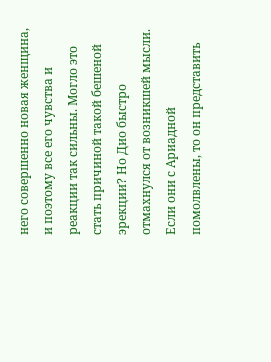него совершенно новая женщина, и поэтому все его чувства и реакции так сильны. Могло это стать причиной такой бешеной эрекции? Но Дио быстро отмахнулся от возникшей мысли. Если они с Ариадной помолвлены, то он представить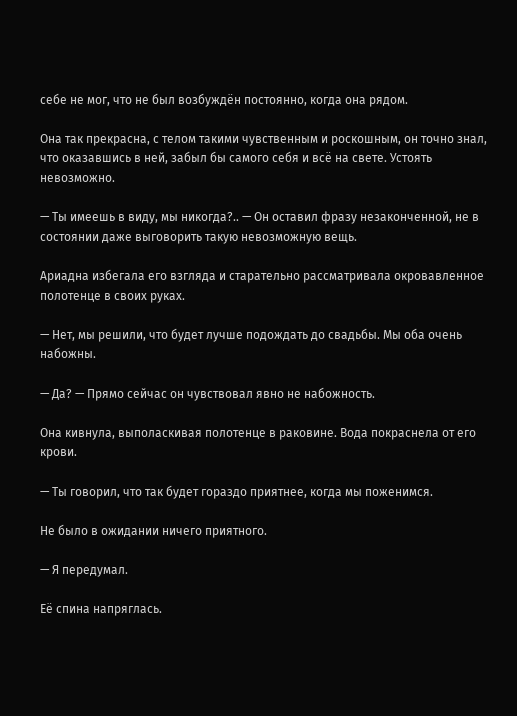себе не мог, что не был возбуждён постоянно, когда она рядом.

Она так прекрасна, с телом такими чувственным и роскошным, он точно знал, что оказавшись в ней, забыл бы самого себя и всё на свете. Устоять невозможно.

— Ты имеешь в виду, мы никогда?.. — Он оставил фразу незаконченной, не в состоянии даже выговорить такую невозможную вещь.

Ариадна избегала его взгляда и старательно рассматривала окровавленное полотенце в своих руках.

— Нет, мы решили, что будет лучше подождать до свадьбы. Мы оба очень набожны.

— Да? — Прямо сейчас он чувствовал явно не набожность.

Она кивнула, выполаскивая полотенце в раковине. Вода покраснела от его крови.

— Ты говорил, что так будет гораздо приятнее, когда мы поженимся.

Не было в ожидании ничего приятного.

— Я передумал.

Её спина напряглась.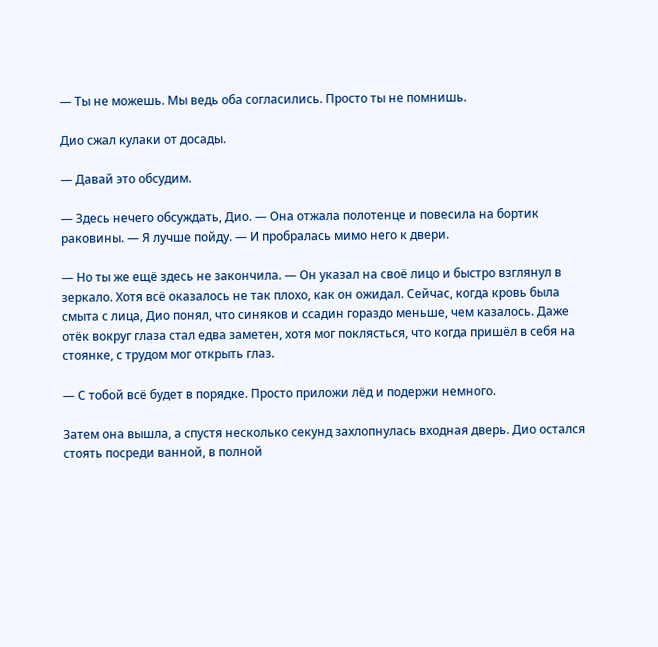— Ты не можешь. Мы ведь оба согласились. Просто ты не помнишь.

Дио сжал кулаки от досады.

— Давай это обсудим.

— Здесь нечего обсуждать, Дио. — Она отжала полотенце и повесила на бортик раковины. — Я лучше пойду. — И пробралась мимо него к двери.

— Но ты же ещё здесь не закончила. — Он указал на своё лицо и быстро взглянул в зеркало. Хотя всё оказалось не так плохо, как он ожидал. Сейчас, когда кровь была смыта с лица, Дио понял, что синяков и ссадин гораздо меньше, чем казалось. Даже отёк вокруг глаза стал едва заметен, хотя мог поклясться, что когда пришёл в себя на стоянке, с трудом мог открыть глаз.

— С тобой всё будет в порядке. Просто приложи лёд и подержи немного.

Затем она вышла, а спустя несколько секунд захлопнулась входная дверь. Дио остался стоять посреди ванной, в полной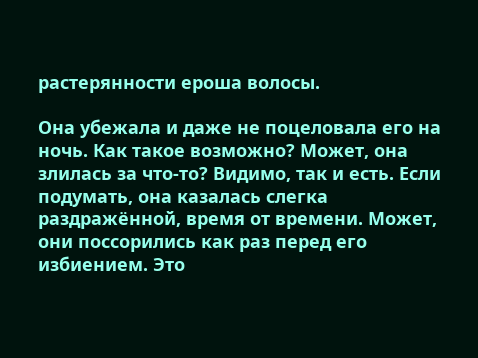растерянности ероша волосы.

Она убежала и даже не поцеловала его на ночь. Как такое возможно? Может, она злилась за что-то? Видимо, так и есть. Если подумать, она казалась слегка раздражённой, время от времени. Может, они поссорились как раз перед его избиением. Это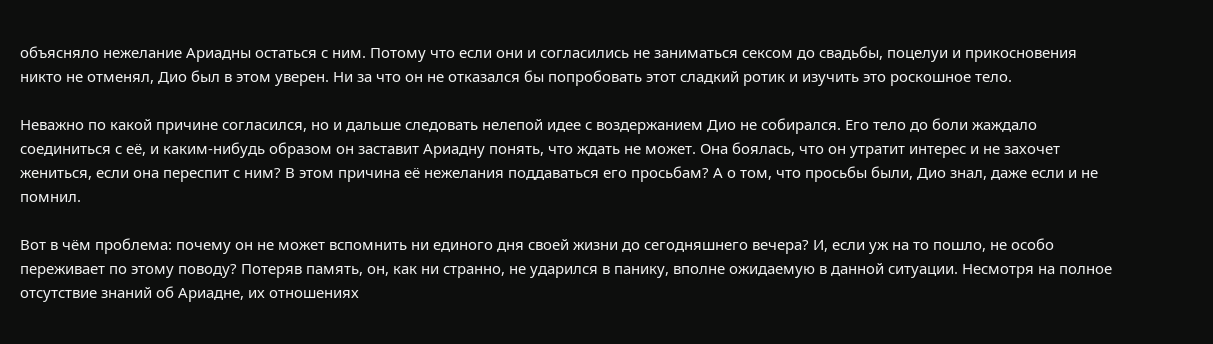объясняло нежелание Ариадны остаться с ним. Потому что если они и согласились не заниматься сексом до свадьбы, поцелуи и прикосновения никто не отменял, Дио был в этом уверен. Ни за что он не отказался бы попробовать этот сладкий ротик и изучить это роскошное тело.

Неважно по какой причине согласился, но и дальше следовать нелепой идее с воздержанием Дио не собирался. Его тело до боли жаждало соединиться с её, и каким-нибудь образом он заставит Ариадну понять, что ждать не может. Она боялась, что он утратит интерес и не захочет жениться, если она переспит с ним? В этом причина её нежелания поддаваться его просьбам? А о том, что просьбы были, Дио знал, даже если и не помнил.

Вот в чём проблема: почему он не может вспомнить ни единого дня своей жизни до сегодняшнего вечера? И, если уж на то пошло, не особо переживает по этому поводу? Потеряв память, он, как ни странно, не ударился в панику, вполне ожидаемую в данной ситуации. Несмотря на полное отсутствие знаний об Ариадне, их отношениях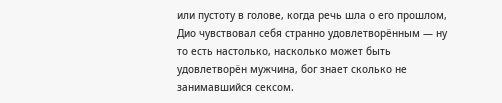или пустоту в голове, когда речь шла о его прошлом, Дио чувствовал себя странно удовлетворённым — ну то есть настолько, насколько может быть удовлетворён мужчина, бог знает сколько не занимавшийся сексом.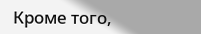Кроме того,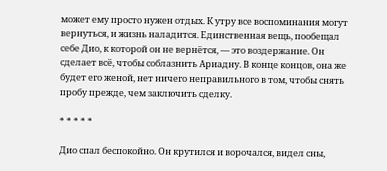может ему просто нужен отдых. К утру все воспоминания могут вернуться, и жизнь наладится. Единственная вещь, пообещал себе Дио, к которой он не вернётся, — это воздержание. Он сделает всё, чтобы соблазнить Ариадну. В конце концов, она же будет его женой, нет ничего неправильного в том, чтобы снять пробу прежде, чем заключить сделку.

* * * * *

Дио спал беспокойно. Он крутился и ворочался, видел сны,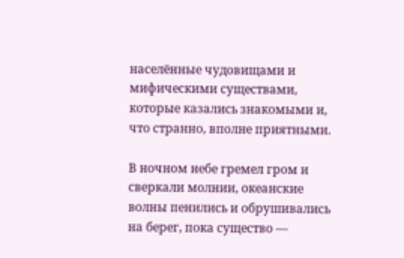населённые чудовищами и мифическими существами, которые казались знакомыми и, что странно, вполне приятными.

В ночном небе гремел гром и сверкали молнии, океанские волны пенились и обрушивались на берег, пока существо —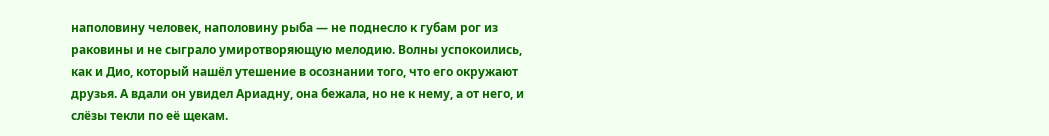наполовину человек, наполовину рыба — не поднесло к губам рог из раковины и не сыграло умиротворяющую мелодию. Волны успокоились, как и Дио, который нашёл утешение в осознании того, что его окружают друзья. А вдали он увидел Ариадну, она бежала, но не к нему, а от него, и слёзы текли по её щекам.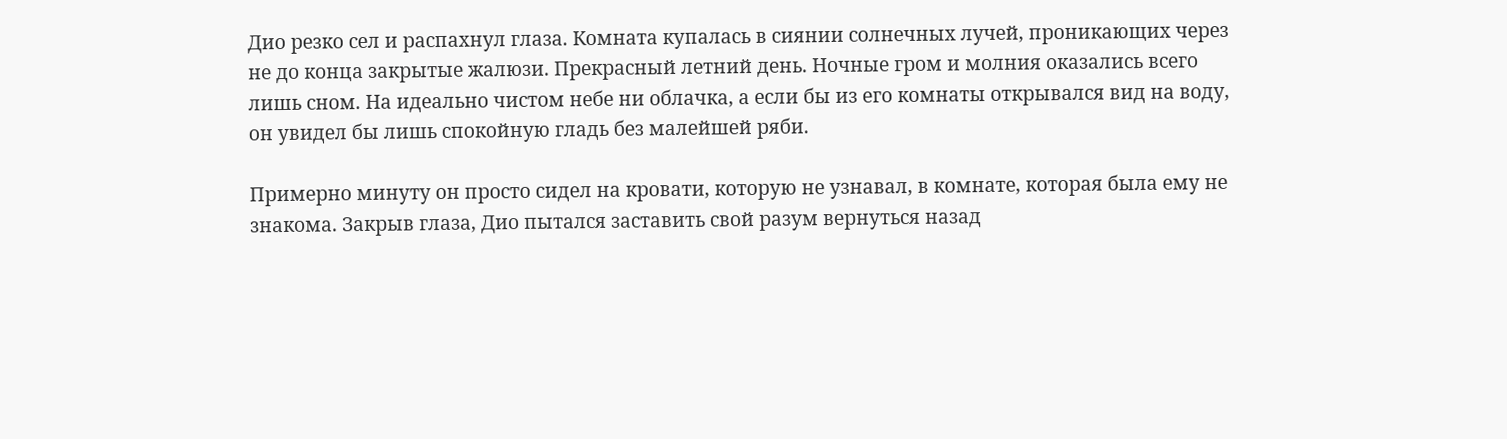Дио резко сел и распахнул глаза. Комната купалась в сиянии солнечных лучей, проникающих через не до конца закрытые жалюзи. Прекрасный летний день. Ночные гром и молния оказались всего лишь сном. На идеально чистом небе ни облачка, а если бы из его комнаты открывался вид на воду, он увидел бы лишь спокойную гладь без малейшей ряби.

Примерно минуту он просто сидел на кровати, которую не узнавал, в комнате, которая была ему не знакома. Закрыв глаза, Дио пытался заставить свой разум вернуться назад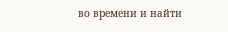во времени и найти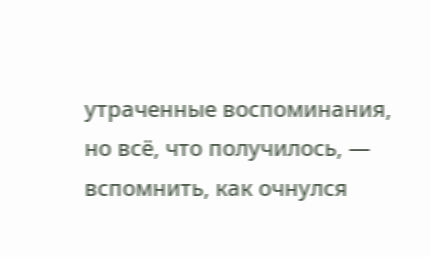утраченные воспоминания, но всё, что получилось, — вспомнить, как очнулся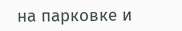на парковке и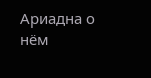Ариадна о нём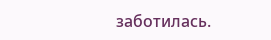заботилась.